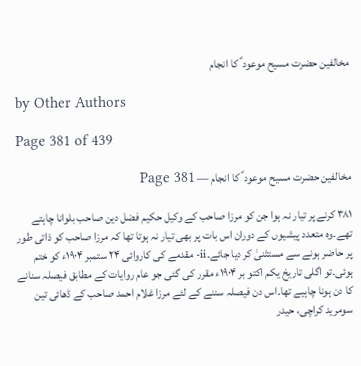مخالفین حضرت مسیح موعود ؑ کا انجام

by Other Authors

Page 381 of 439

مخالفین حضرت مسیح موعود ؑ کا انجام — Page 381

۳۸۱ کرنے پر تیار نہ ہوا جن کو مرزا صاحب کے وکیل حکیم فضل دین صاحب بلوانا چاہتے تھے۔وہ متعدد پیشیوں کے دوران اس بات پر بھی تیار نہ ہوتا تھا کہ مرزا صاحب کو ذاتی طور پر حاضر ہونے سے مستثنیٰ کر دیا جائے۔ii- مقدمے کی کاروائی ۲۴ ستمبر ۱۹۰۴ء کو ختم ہوئی۔تو اگلی تاریخ یکم اکتو بر ۱۹۰۴ء مقرر کی گئی جو عام روایات کے مطابق فیصلہ سنانے کا دن ہونا چاہیے تھا۔اس دن فیصلہ سننے کے لئے مرزا غلام احمد صاحب کے ڈھائی تین سومرید کراچی، حیدر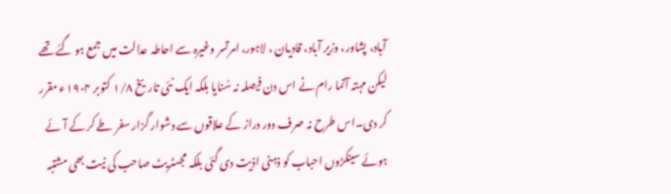آباد، پشاور، وزیر آباد، قادیان ، لاہور، امرتسر وغیرہ سے احاطہ عدالت میں جمع ہو گئے تھے لیکن مہتہ آتما رام نے اس دن فیصلہ نہ سُنایا بلکہ ایک نئی تاریخ ۱/۸ کتوبر ۱۹۰۴ء مقرر کر دی۔اس طرح نہ صرف دور دراز کے علاقوں سے دشوار گزار سفر طے کر کے آئے ہوئے سینکڑوں احباب کو ذہنی اذیت دی گئی بلکہ مجسٹریٹ صاحب کی نیت بھی مشتبہ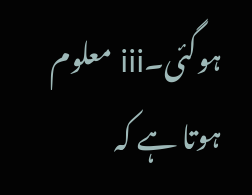ہوگئی۔iii معلوم ہوتا ہے کہ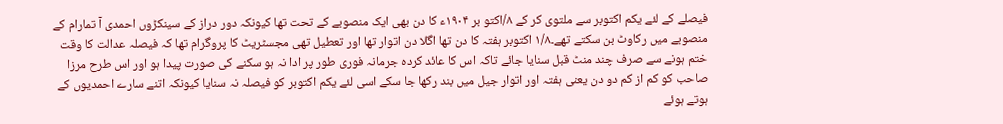فیصلے کے لئے یکم اکتوبر سے ملتوی کر کے ۸/اکتو بر ۱۹۰۴ء کا دن بھی ایک منصوبے کے تحت تھا کیونکہ دور دراز کے سینکڑوں احمدی آ تمارام کے منصوبے میں رکاوٹ بن سکتے تھے۔۱/۸ اکتوبر ہفتہ کا دن تھا اگلا دن اتوار تھا اور تعطیل تھی مجسٹریٹ کا پروگرام تھا کہ فیصلہ عدالت کا وقت ختم ہونے سے صرف چند منٹ قبل سنایا جائے تاکہ اس کا عائد کردہ جرمانہ فوری طور پر ادا نہ ہو سکنے کی صورت پیدا ہو اور اس طرح مرزا صاحب کو کم از کم دو دن یعنی ہفتہ اور اتوار جیل میں بند رکھا جا سکے اسی لئے یکم اکتوبر کو فیصلہ نہ سنایا کیونکہ اتنے سارے احمدیوں کے ہوتے ہوئے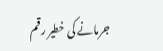جرمانے کی خطیر رقم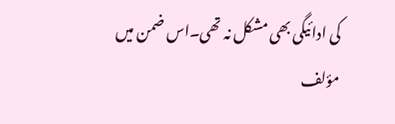کی ادائیگی بھی مشکل نہ تھی۔اس ضمن میں مؤلف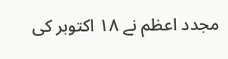مجدد اعظم نے ۱۸ اکتوبر کی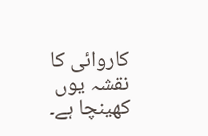کاروائی کا نقشہ یوں کھینچا ہے۔